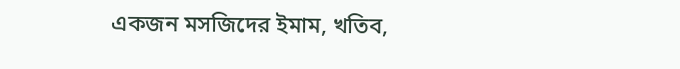একজন মসজিদের ইমাম, খতিব,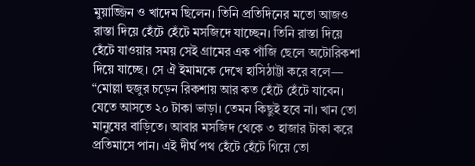মুয়াজ্জিন ও খাদেম ছিলেন। তিনি প্রতিদিনের মতো আজও রাস্তা দিয়ে হেঁটে হেঁটে মসজিদে যাচ্ছেন। তিনি রাস্তা দিয়ে হেঁটে যাওয়ার সময় সেই গ্রামের এক পাঁজি ছেলে অটোরিকশা দিয়ে যাচ্ছে। সে ঐ ইমামকে দেখে হাসিঠাট্টা করে বলে—
“মোল্লা হুজুর চড়েন রিকশায় আর কত হেঁটে হেঁটে যাবেন। যেতে আসতে ২০ টাকা ভাড়া। তেমন কিছুই হবে না। খান তো মানুষের বাড়িতে। আবার মসজিদ থেকে ৩ হাজার টাকা করে প্রতিমাসে পান। এই দীর্ঘ পথ হেঁটে হেঁটে গিয়ে তো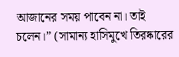আজানের সময় পাবেন না। তাই চলেন।” (সামান্য হাসিমুখে তিরষ্কারের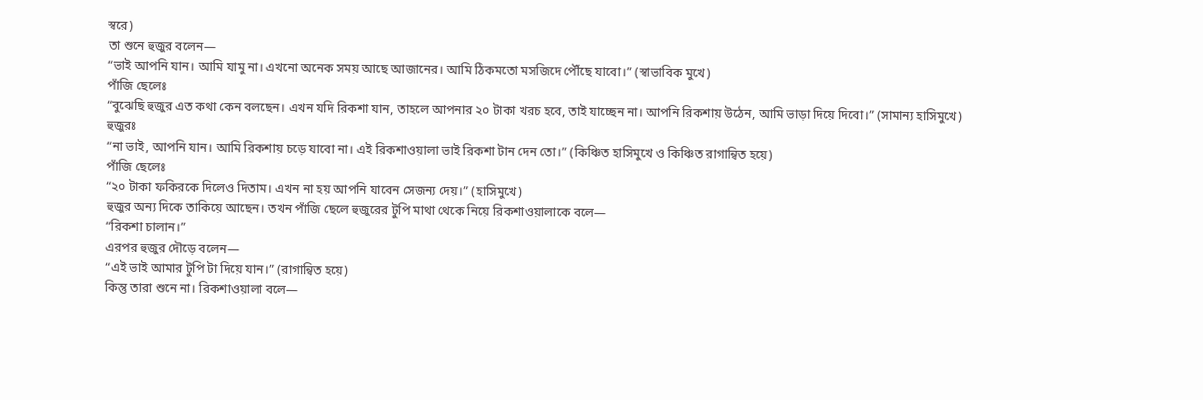স্বরে)
তা শুনে হুজুর বলেন—
“ভাই আপনি যান। আমি যামু না। এখনো অনেক সময় আছে আজানের। আমি ঠিকমতো মসজিদে পৌঁছে যাবো।” (স্বাভাবিক মুখে)
পাঁজি ছেলেঃ
“বুঝেছি হুজুর এত কথা কেন বলছেন। এখন যদি রিকশা যান, তাহলে আপনার ২০ টাকা খরচ হবে, তাই যাচ্ছেন না। আপনি রিকশায় উঠেন, আমি ভাড়া দিয়ে দিবো।” (সামান্য হাসিমুখে)
হুজুরঃ
“না ভাই, আপনি যান। আমি রিকশায় চড়ে যাবো না। এই রিকশাওয়ালা ভাই রিকশা টান দেন তো।” (কিঞ্চিত হাসিমুখে ও কিঞ্চিত রাগান্বিত হয়ে)
পাঁজি ছেলেঃ
“২০ টাকা ফকিরকে দিলেও দিতাম। এখন না হয় আপনি যাবেন সেজন্য দেয়।” (হাসিমুখে)
হুজুর অন্য দিকে তাকিয়ে আছেন। তখন পাঁজি ছেলে হুজুরের টুপি মাথা থেকে নিয়ে রিকশাওয়ালাকে বলে—
“রিকশা চালান।”
এরপর হুজুর দৌড়ে বলেন—
“এই ভাই আমার টুপি টা দিয়ে যান।” (রাগান্বিত হয়ে)
কিন্তু তারা শুনে না। রিকশাওয়ালা বলে—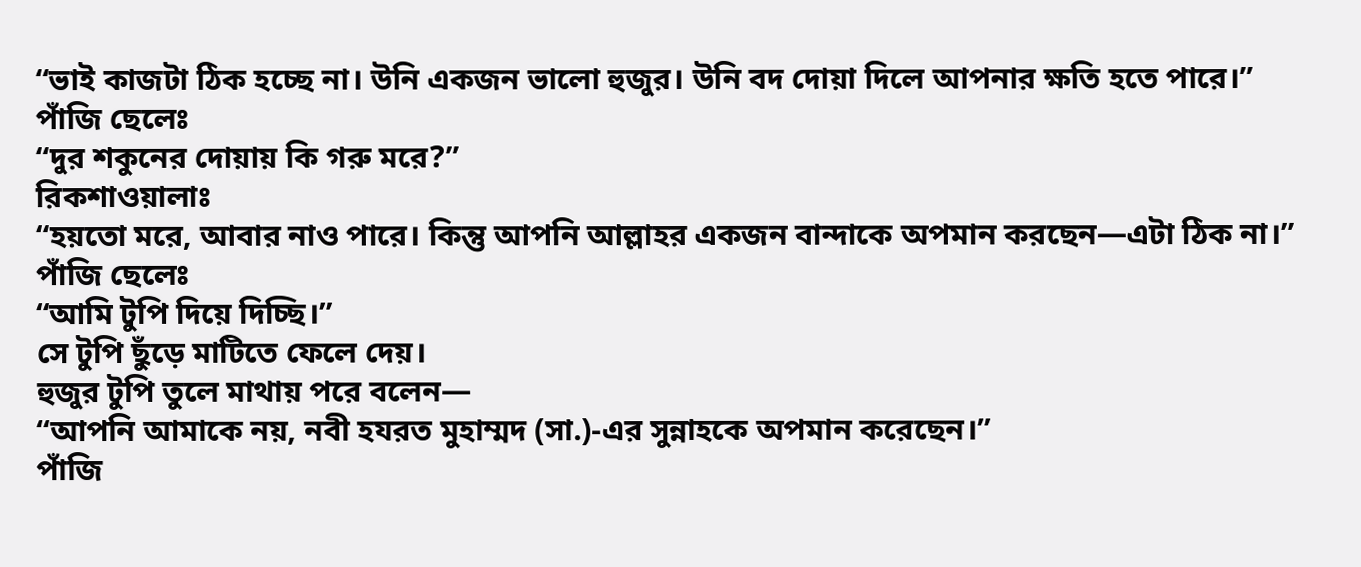“ভাই কাজটা ঠিক হচ্ছে না। উনি একজন ভালো হুজুর। উনি বদ দোয়া দিলে আপনার ক্ষতি হতে পারে।”
পাঁজি ছেলেঃ
“দুর শকুনের দোয়ায় কি গরু মরে?”
রিকশাওয়ালাঃ
“হয়তো মরে, আবার নাও পারে। কিন্তু আপনি আল্লাহর একজন বান্দাকে অপমান করছেন—এটা ঠিক না।”
পাঁজি ছেলেঃ
“আমি টুপি দিয়ে দিচ্ছি।”
সে টুপি ছুঁড়ে মাটিতে ফেলে দেয়।
হুজুর টুপি তুলে মাথায় পরে বলেন—
“আপনি আমাকে নয়, নবী হযরত মুহাম্মদ (সা.)-এর সুন্নাহকে অপমান করেছেন।”
পাঁজি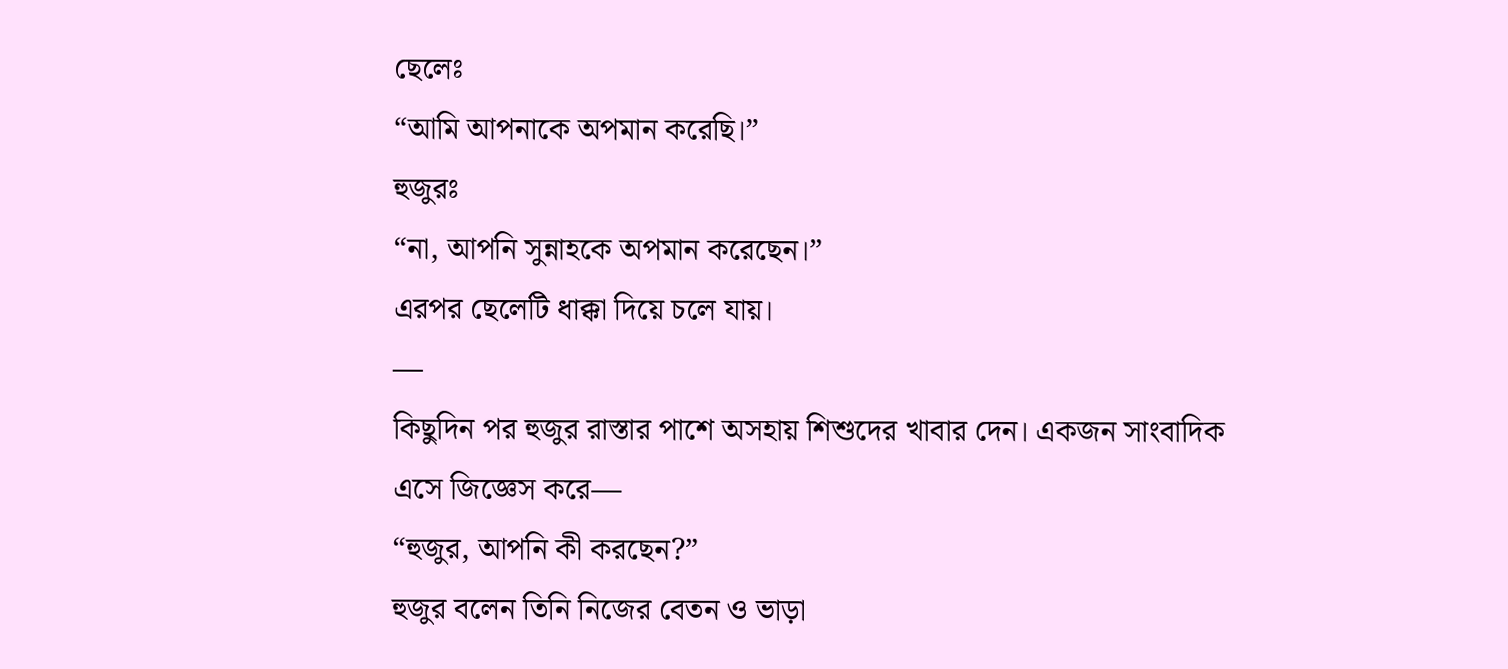ছেলেঃ
“আমি আপনাকে অপমান করেছি।”
হুজুরঃ
“না, আপনি সুন্নাহকে অপমান করেছেন।”
এরপর ছেলেটি ধাক্কা দিয়ে চলে যায়।
—
কিছুদিন পর হুজুর রাস্তার পাশে অসহায় শিশুদের খাবার দেন। একজন সাংবাদিক এসে জিজ্ঞেস করে—
“হুজুর, আপনি কী করছেন?”
হুজুর বলেন তিনি নিজের বেতন ও ভাড়া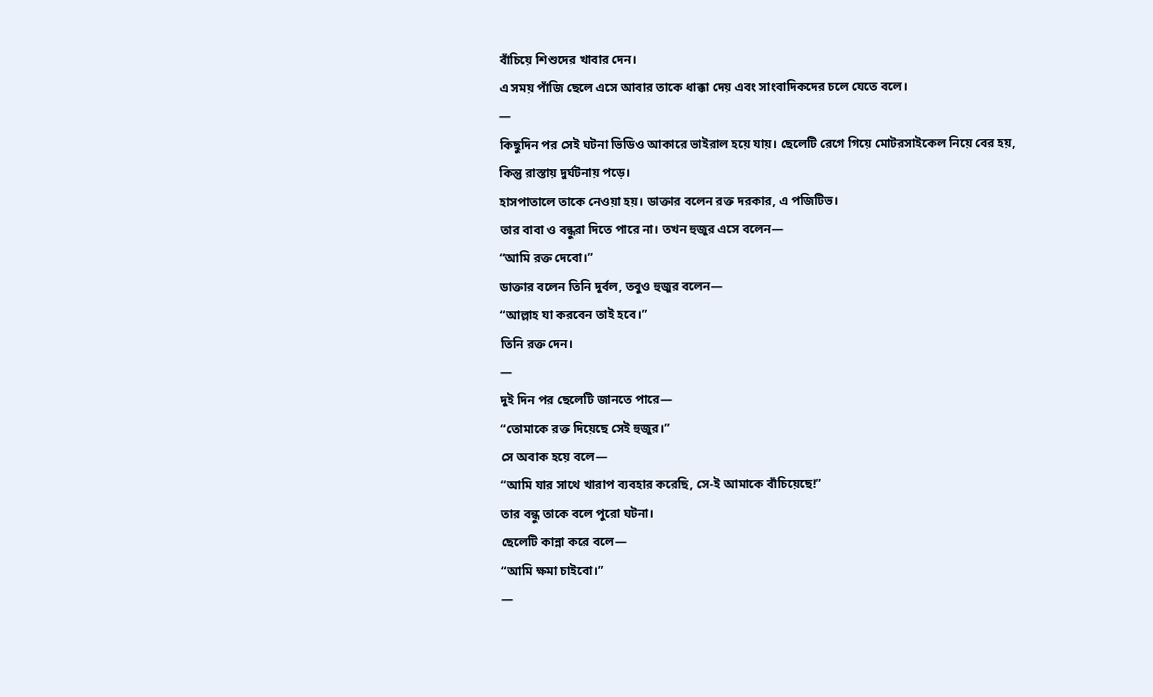বাঁচিয়ে শিশুদের খাবার দেন।
এ সময় পাঁজি ছেলে এসে আবার তাকে ধাক্কা দেয় এবং সাংবাদিকদের চলে যেতে বলে।
—
কিছুদিন পর সেই ঘটনা ভিডিও আকারে ভাইরাল হয়ে যায়। ছেলেটি রেগে গিয়ে মোটরসাইকেল নিয়ে বের হয়, কিন্তু রাস্তায় দুর্ঘটনায় পড়ে।
হাসপাতালে তাকে নেওয়া হয়। ডাক্তার বলেন রক্ত দরকার, এ পজিটিভ।
তার বাবা ও বন্ধুরা দিতে পারে না। তখন হুজুর এসে বলেন—
“আমি রক্ত দেবো।”
ডাক্তার বলেন তিনি দুর্বল, তবুও হুজুর বলেন—
“আল্লাহ যা করবেন তাই হবে।”
তিনি রক্ত দেন।
—
দুই দিন পর ছেলেটি জানতে পারে—
“তোমাকে রক্ত দিয়েছে সেই হুজুর।”
সে অবাক হয়ে বলে—
“আমি যার সাথে খারাপ ব্যবহার করেছি, সে-ই আমাকে বাঁচিয়েছে!”
তার বন্ধু তাকে বলে পুরো ঘটনা।
ছেলেটি কান্না করে বলে—
“আমি ক্ষমা চাইবো।”
—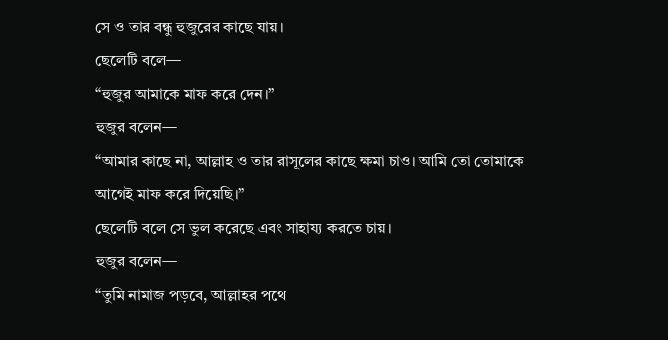সে ও তার বন্ধু হুজুরের কাছে যায়।
ছেলেটি বলে—
“হুজুর আমাকে মাফ করে দেন।”
হুজুর বলেন—
“আমার কাছে না, আল্লাহ ও তার রাসূলের কাছে ক্ষমা চাও। আমি তো তোমাকে আগেই মাফ করে দিয়েছি।”
ছেলেটি বলে সে ভুল করেছে এবং সাহায্য করতে চায়।
হুজুর বলেন—
“তুমি নামাজ পড়বে, আল্লাহর পথে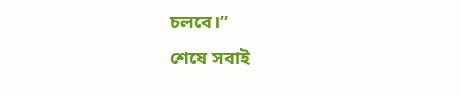চলবে।”
শেষে সবাই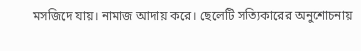মসজিদে যায়। নামাজ আদায় করে। ছেলেটি সত্যিকারের অনুশোচনায়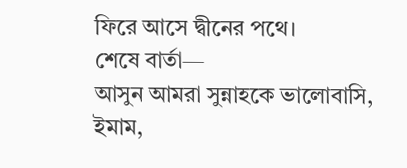ফিরে আসে দ্বীনের পথে।
শেষে বার্তা—
আসুন আমরা সুন্নাহকে ভালোবাসি, ইমাম,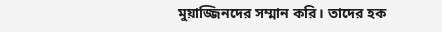মুয়াজ্জিনদের সম্মান করি। তাদের হক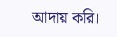আদায় করি।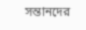সন্তানদের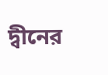দ্বীনের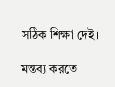সঠিক শিক্ষা দেই।

মন্তব্য করতে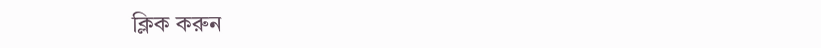ক্লিক করুন